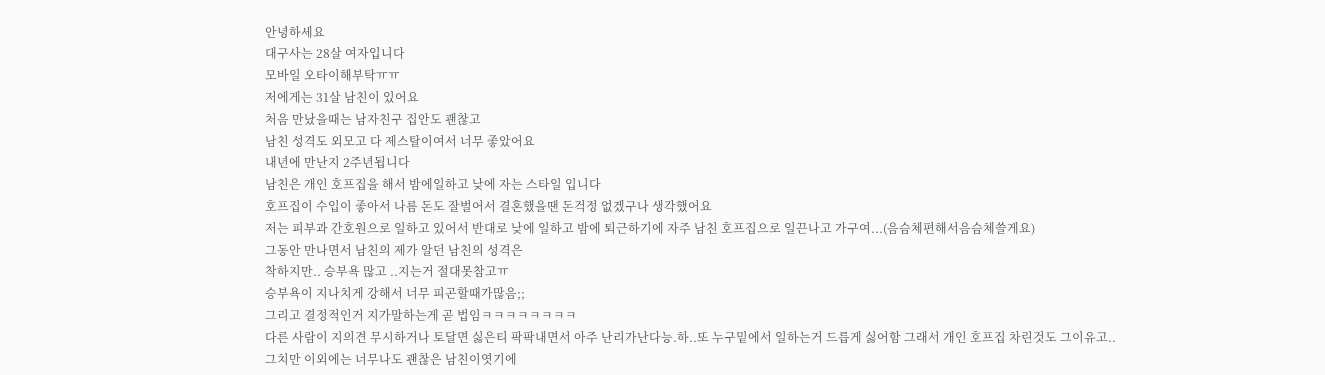안녕하세요
대구사는 28살 여자입니다
모바일 오타이해부탁ㅠㅠ
저에게는 31살 남친이 있어요
처음 만났을때는 남자친구 집안도 괜찮고
남친 성격도 외모고 다 제스탈이여서 너무 좋았어요
내년에 만난지 2주년됩니다
남친은 개인 호프집을 해서 밤에일하고 낮에 자는 스타일 입니다
호프집이 수입이 좋아서 나름 돈도 잘벌어서 결혼했을땐 돈걱정 없겠구나 생각했어요
저는 피부과 간호원으로 일하고 있어서 반대로 낮에 일하고 밤에 퇴근하기에 자주 남친 호프집으로 일끈나고 가구여...(음슴체편해서음슴체쓸게요)
그동안 만나면서 남친의 제가 알던 남친의 성격은
착하지만.. 승부욕 많고 ..지는거 절대못참고ㅠ
승부욕이 지나치게 강해서 너무 피곤할때가많음;;
그리고 결정적인거 지가말하는게 곧 법임ㅋㅋㅋㅋㅋㅋㅋㅋ
다른 사람이 지의견 무시하거나 토달면 싫은티 팍팍내면서 아주 난리가난다능.하..또 누구밑에서 일하는거 드릅게 싫어함 그래서 개인 호프집 차린것도 그이유고..
그치만 이외에는 너무나도 괜찮은 남친이엿기에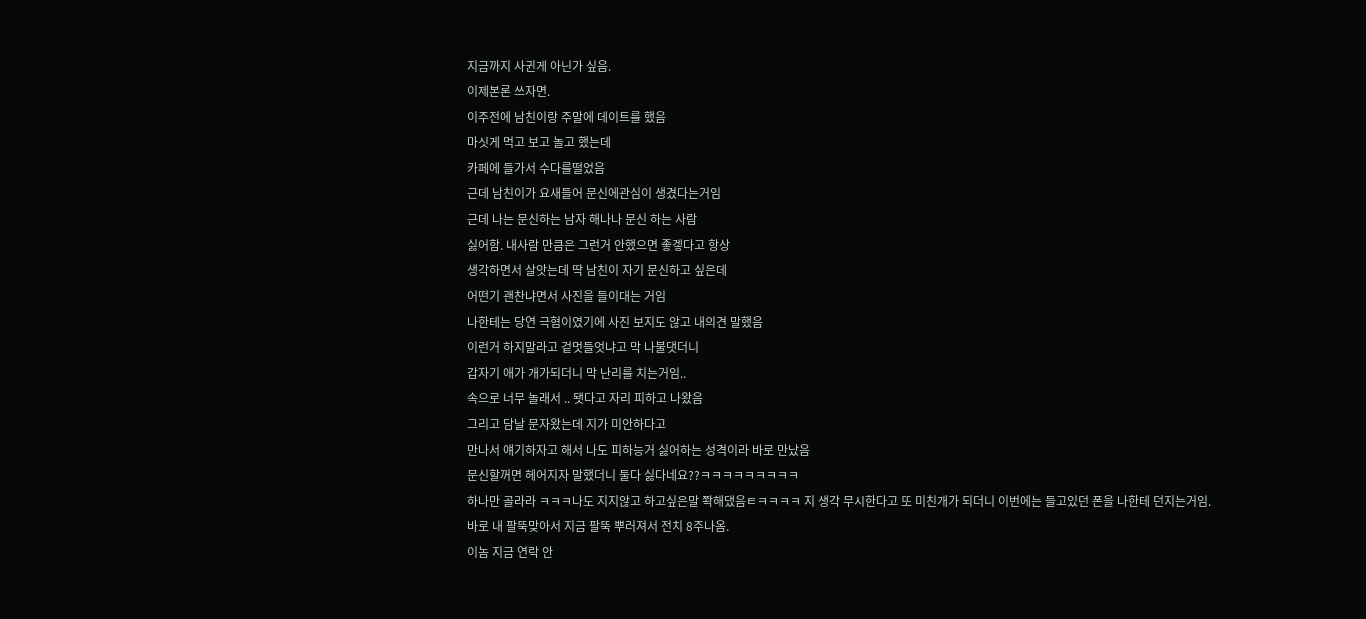지금까지 사귄게 아닌가 싶음.
이제본론 쓰자면.
이주전에 남친이랑 주말에 데이트를 했음
마싯게 먹고 보고 놀고 했는데
카페에 들가서 수다를떨었음
근데 남친이가 요새들어 문신에관심이 생겼다는거임
근데 나는 문신하는 남자 해나나 문신 하는 사람
싫어함. 내사람 만큼은 그런거 안했으면 좋겧다고 항상
생각하면서 살앗는데 딱 남친이 자기 문신하고 싶은데
어떤기 괜찬냐면서 사진을 들이대는 거임
나한테는 당연 극혐이였기에 사진 보지도 않고 내의견 말했음
이런거 하지말라고 겉멋들엇냐고 막 나불댓더니
갑자기 애가 개가되더니 막 난리를 치는거임..
속으로 너무 놀래서 .. 됏다고 자리 피하고 나왔음
그리고 담날 문자왔는데 지가 미안하다고
만나서 얘기하자고 해서 나도 피하능거 싫어하는 성격이라 바로 만났음
문신할꺼면 헤어지자 말했더니 둘다 싫다네요??ㅋㅋㅋㅋㅋㅋㅋㅋㅋ
하나만 골라라 ㅋㅋㅋ나도 지지않고 하고싶은말 쫙해댔음ㅌㅋㅋㅋㅋ 지 생각 무시한다고 또 미친개가 되더니 이번에는 들고있던 폰을 나한테 던지는거임.
바로 내 팔뚝맞아서 지금 팔뚝 뿌러져서 전치 8주나옴.
이놈 지금 연락 안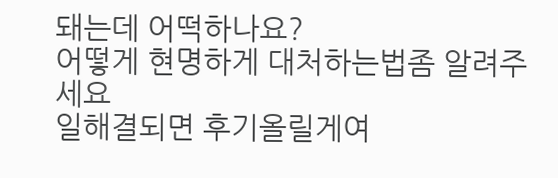돼는데 어떡하나요?
어떻게 현명하게 대처하는법좀 알려주세요
일해결되면 후기올릴게여